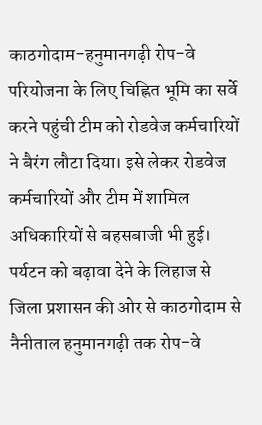काठगोदाम-हनुमानगढ़ी रोप-वे परियोजना के लिए चिह्नित भूमि का सर्वे करने पहुंची टीम को रोडवेज कर्मचारियों ने बैरंग लौटा दिया। इसे लेकर रोडवेज कर्मचारियों और टीम में शामिल अधिकारियों से बहसबाजी भी हुई।
पर्यटन को बढ़ावा देने के लिहाज से जिला प्रशासन की ओर से काठगोदाम से नैनीताल हनुमानगढ़ी तक रोप-वे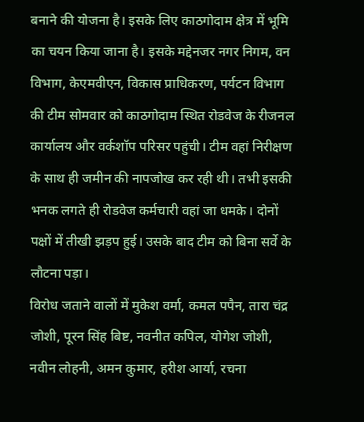बनाने की योजना है। इसके लिए काठगोदाम क्षेत्र में भूमि का चयन किया जाना है। इसके मद्देनजर नगर निगम, वन विभाग, केएमवीएन, विकास प्राधिकरण, पर्यटन विभाग की टीम सोमवार को काठगोदाम स्थित रोडवेज के रीजनल कार्यालय और वर्कशॉप परिसर पहुंची। टीम वहां निरीक्षण के साथ ही जमीन की नापजोख कर रही थी। तभी इसकी भनक लगते ही रोडवेज कर्मचारी वहां जा धमके। दोनों पक्षों में तीखी झड़प हुई। उसके बाद टीम को बिना सर्वे के लौटना पड़ा।
विरोध जताने वालों में मुकेश वर्मा, कमल पपैन, तारा चंद्र जोशी, पूरन सिंह बिष्ट, नवनीत कपिल, योगेश जोशी, नवीन लोहनी, अमन कुमार, हरीश आर्या, रचना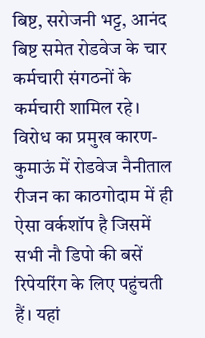बिष्ट, सरोजनी भट्ट, आनंद बिष्ट समेत रोडवेज के चार कर्मचारी संगठनों के कर्मचारी शामिल रहे।
विरोध का प्रमुख कारण-
कुमाऊं में रोडवेज नैनीताल रीजन का काठगोदाम में ही ऐसा वर्कशॉप है जिसमें सभी नौ डिपो की बसें रिपेयरिंग के लिए पहुंचती हैं। यहां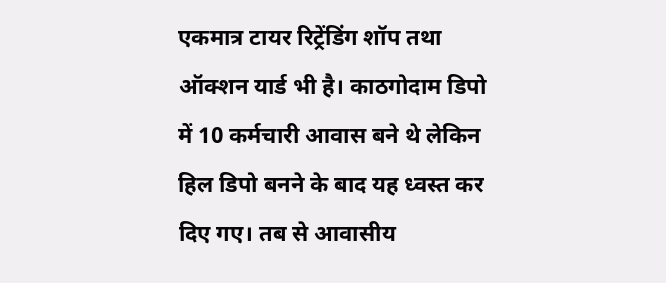एकमात्र टायर रिट्रेंडिंग शॉप तथा ऑक्शन यार्ड भी है। काठगोदाम डिपो में 10 कर्मचारी आवास बने थे लेकिन हिल डिपो बनने के बाद यह ध्वस्त कर दिए गए। तब से आवासीय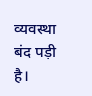व्यवस्था बंद पड़ी है।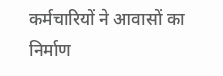कर्मचारियों ने आवासों का निर्माण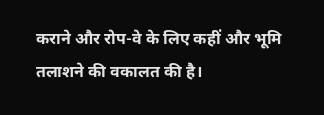कराने और रोप-वे के लिए कहीं और भूमि तलाशने की वकालत की है।